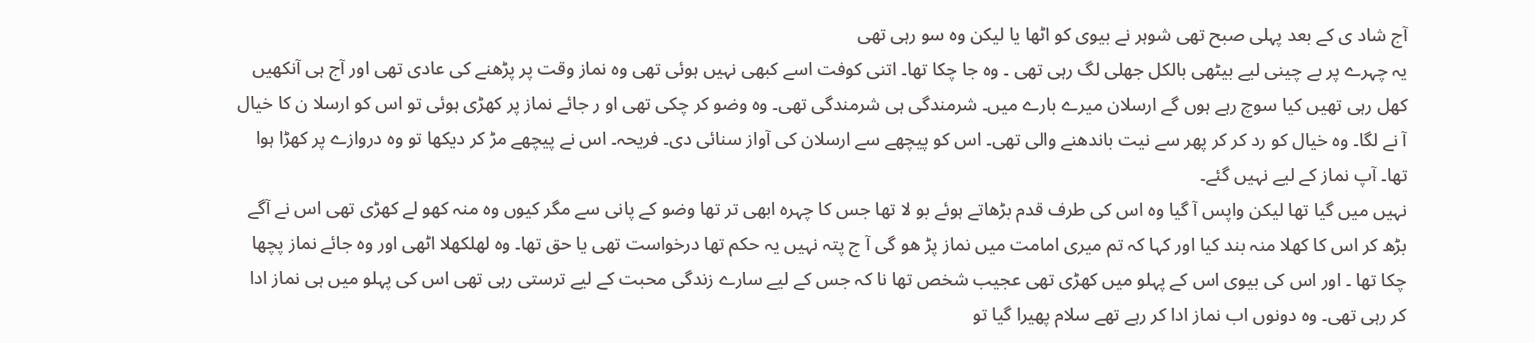آج شاد ی کے بعد پہلی صبح تھی شوہر نے بیوی کو اٹھا یا لیکن وہ سو رہی تھی
یہ چہرے پر بے چینی لیے بیٹھی بالکل جھلی لگ رہی تھی ۔ وہ جا چکا تھا۔ اتنی کوفت اسے کبھی نہیں ہوئی تھی وہ نماز وقت پر پڑھنے کی عادی تھی اور آج ہی آنکھیں کھل رہی تھیں کیا سوچ رہے ہوں گے ارسلان میرے بارے میں۔ شرمندگی ہی شرمندگی تھی۔ وہ وضو کر چکی تھی او ر جائے نماز پر کھڑی ہوئی تو اس کو ارسلا ن کا خیال آ نے لگا۔ وہ خیال کو رد کر کر پھر سے نیت باندھنے والی تھی۔ اس کو پیچھے سے ارسلان کی آواز سنائی دی۔ فریحہ۔ اس نے پیچھے مڑ کر دیکھا تو وہ دروازے پر کھڑا ہوا تھا۔ آپ نماز کے لیے نہیں گئے۔
نہیں میں گیا تھا لیکن واپس آ گیا وہ اس کی طرف قدم بڑھاتے ہوئے بو لا تھا جس کا چہرہ ابھی تر تھا وضو کے پانی سے مگر کیوں وہ منہ کھو لے کھڑی تھی اس نے آگے بڑھ کر اس کا کھلا منہ بند کیا اور کہا کہ تم میری امامت میں نماز پڑ ھو گی آ ج پتہ نہیں یہ حکم تھا درخواست تھی یا حق تھا۔ وہ لھلکھلا اٹھی اور وہ جائے نماز پچھا چکا تھا ۔ اور اس کی بیوی اس کے پہلو میں کھڑی تھی عجیب شخص تھا نا کہ جس کے لیے سارے زندگی محبت کے لیے ترستی رہی تھی اس کی پہلو میں ہی نماز ادا کر رہی تھی۔ وہ دونوں اب نماز ادا کر رہے تھے سلام پھیرا گیا تو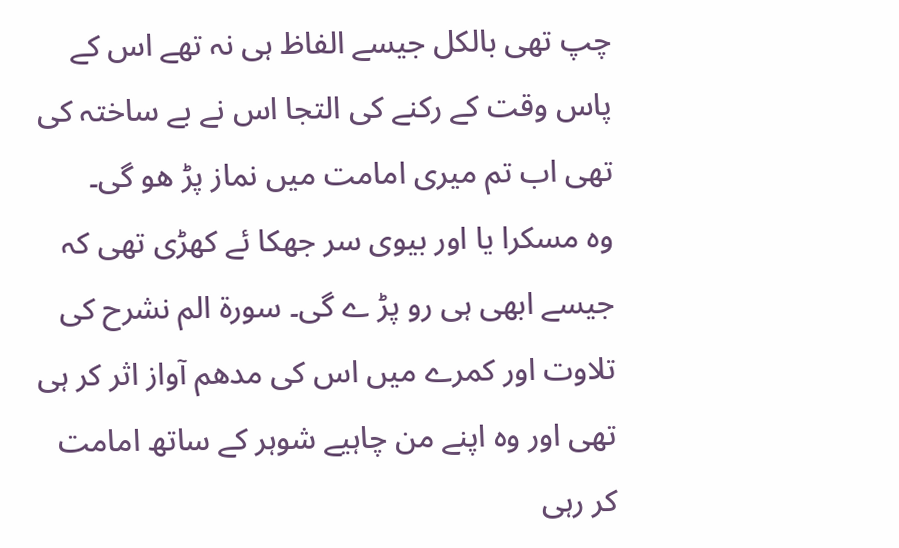چپ تھی بالکل جیسے الفاظ ہی نہ تھے اس کے پاس وقت کے رکنے کی التجا اس نے بے ساختہ کی تھی اب تم میری امامت میں نماز پڑ ھو گی۔
وہ مسکرا یا اور بیوی سر جھکا ئے کھڑی تھی کہ جیسے ابھی ہی رو پڑ ے گی۔ سورۃ الم نشرح کی تلاوت اور کمرے میں اس کی مدھم آواز اثر کر ہی تھی اور وہ اپنے من چاہیے شوہر کے ساتھ امامت کر رہی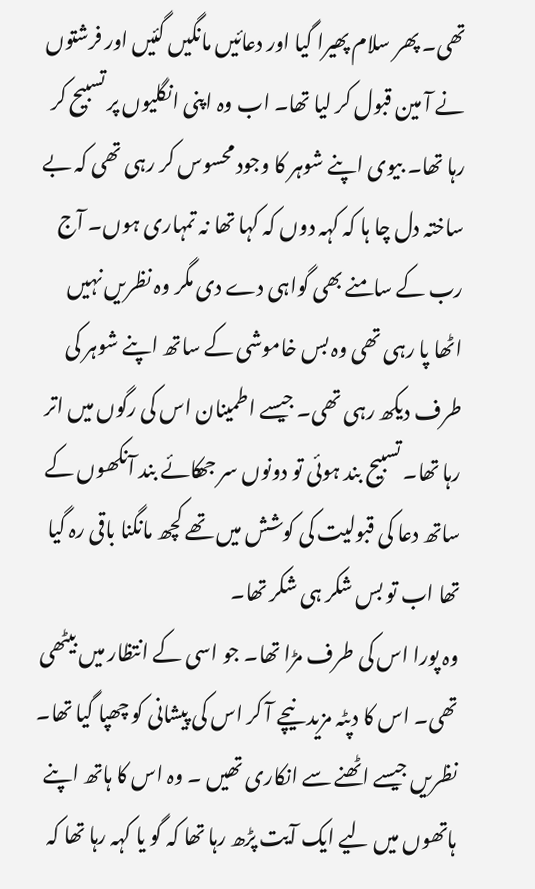تھی۔ پھر سلام پھیرا گیا اور دعائیں مانگیں گئیں اور فرشتوں نے آ مین قبول کر لیا تھا۔ اب وہ اپنی انگلیوں پر تسبیح کر رہا تھا۔ بیوی اپنے شوہر کا وجود محسوس کر رہی تھی کہ بے ساختہ دل چا ہا کہ کہہ دوں کہ کہا تھا نہ تمہاری ہوں۔ آج رب کے سامنے بھی گواہی دے دی مگر وہ نظریں نہیں اٹھا پا رہی تھی وہ بس خاموشی کے ساتھ اپنے شوہر کی طرف دیکھ رہی تھی۔ جیسے اطمینان اس کی رگوں میں اتر رہا تھا۔ تسبیح بند ہوئی تو دونوں سر جھکائے بند آنکھوں کے ساتھ دعا کی قبولیت کی کوشش میں تھے کچھ مانگنا باقی رہ گیا تھا اب تو بس شکر ہی شکر تھا۔
وہ پورا اس کی طرف مڑا تھا۔ جو اسی کے انتظار میں بیٹھی تھی۔ اس کا دپٹہ مزید نیچے آ کر اس کی پیشانی کو چھپا گیا تھا۔ نظریں جیسے اٹھنے سے انکاری تھیں ۔ وہ اس کا ہاتھ اپنے ہاتھوں میں لیے ایک آیت پڑھ رہا تھا کہ گو یا کہہ رہا تھا کہ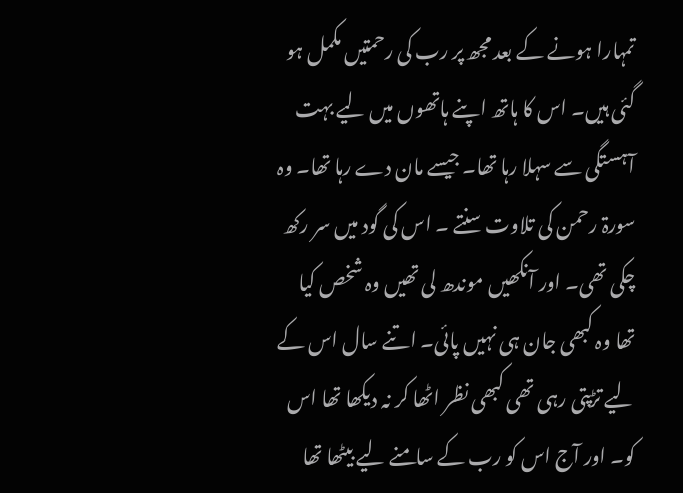تمہارا ہونے کے بعد مجھ پر رب کی رحمتیں مکمل ہو گئی ہیں۔ اس کا ہاتھ اپنے ہاتھوں میں لیے بہت آہستگی سے سہلا رہا تھا۔ جیسے مان دے رہا تھا۔ وہ سورۃ رحمن کی تلاوت سنتے ۔ اس کی گود میں سر رکھ چکی تھی۔ اور آنکھیں موندھ لی تھیں وہ شخص کیا تھا وہ کبھی جان ہی نہیں پائی۔ اتنے سال اس کے لیے تڑپتی رہی تھی کبھی نظر اٹھا کر نہ دیکھا تھا اس کو۔ اور آج اس کو رب کے سامنے لیے بیٹھا تھا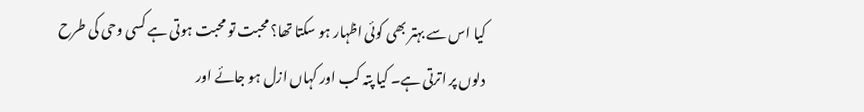کیا اس سے بہتر بھی کوئی اظہار ہو سکتا تھا؟ محبت تو محبت ہوتی ہے کسی وحی کی طرح دلوں پر اترتی ہے۔ کیا پتہ کب اور کہاں ازل ہو جائے اور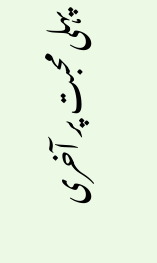پہلی محبت پر آخری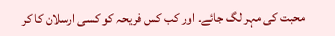محبت کی مہر لگ جائے۔ اور کب کس فریحہ کو کسی ارسلان کا کر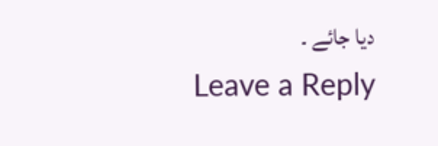دیا جائے ۔
Leave a Reply